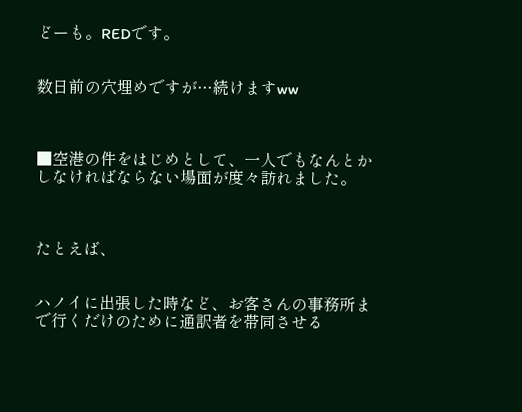どーも。REDです。


数日前の穴埋めですが…続けますww



■空港の件をはじめとして、一人でもなんとかしなければならない場面が度々訪れました。



たとえば、


ハノイに出張した時など、お客さんの事務所まで行くだけのために通訳者を帯同させる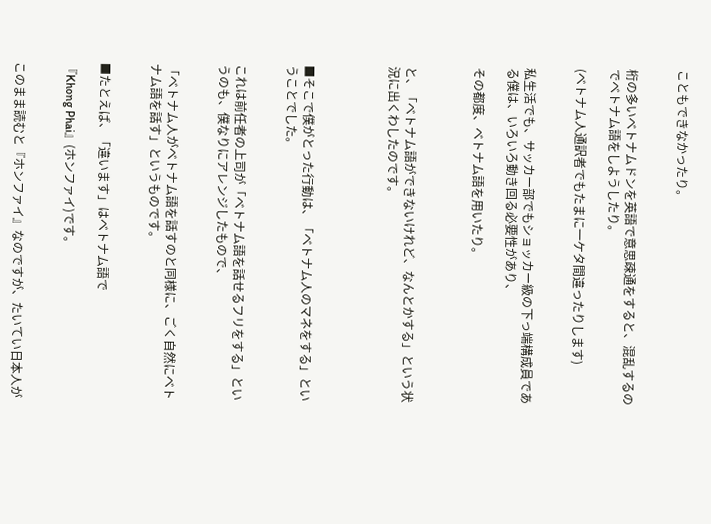こともできなかったり。


桁の多いベトナムドンを英語で意思疎通をすると、混乱するのでベトナム語をしようしたり。

(ベトナム人通訳者でもたまに一ケタ間違ったりします)


私生活でも、サッカー部でもショッカー級の下っ端構成員である僕は、いろいろ動き回る必要性があり、

その都度、ベトナム語を用いたり。



と、「ベトナム語ができないけれど、なんとかする」という状況に出くわしたのです。




■そこで僕がとった行動は、「ベトナム人のマネをする」ということでした。


これは前任者の上司が「ベトナム語を話せるフリをする」というのも、僕なりにアレンジしたもので、


「ベトナム人がベトナム語を話すのと同様に、ごく自然にベトナム語を話す」というものです。


■たとえば、「違います」はベトナム語で

『Khong Phai』(ホンファイ)です。


このまま読むと『ホンファイ』なのですが、たいてい日本人が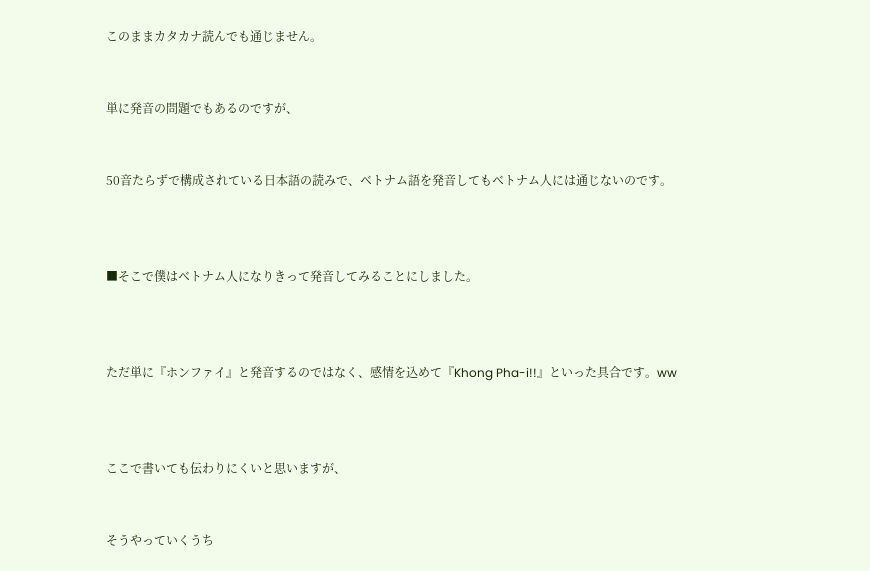このままカタカナ読んでも通じません。


単に発音の問題でもあるのですが、


50音たらずで構成されている日本語の読みで、ベトナム語を発音してもベトナム人には通じないのです。



■そこで僕はベトナム人になりきって発音してみることにしました。



ただ単に『ホンファイ』と発音するのではなく、感情を込めて『Khong Pha-i!!』といった具合です。ww



ここで書いても伝わりにくいと思いますが、


そうやっていくうち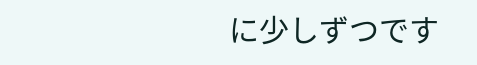に少しずつです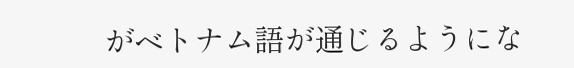がベトナム語が通じるようにな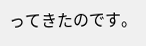ってきたのです。